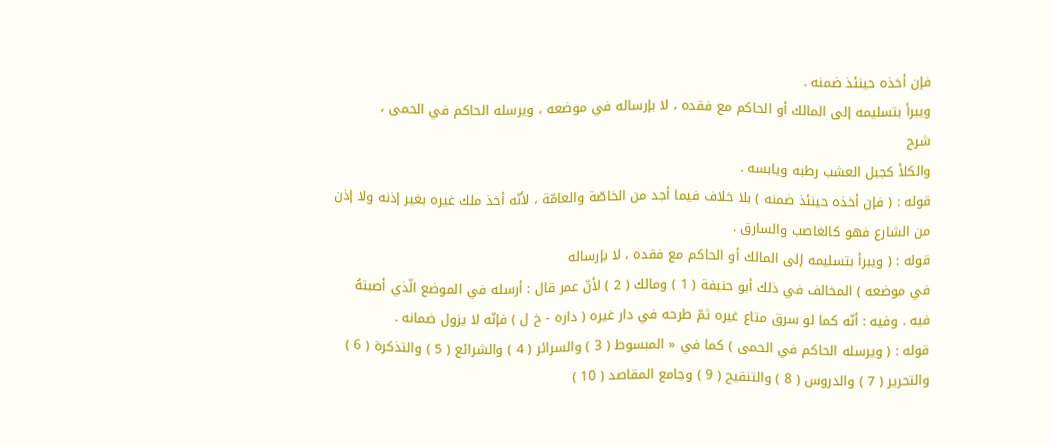فإن أخذه حينئذ ضمنه .
ويبرأ بتسليمه إلى المالك أو الحاكم مع فقده ، لا بإرساله في موضعه ، ويرسله الحاكم في الحمى ،
شرح
والكلأ كجبل العشب رطبه ويابسه .
قوله : ( فإن أخذه حينئذ ضمنه ) بلا خلاف فيما أجد من الخاصّة والعامّة ، لأنّه أخذ ملك غيره بغير إذنه ولا إذن من الشارع فهو كالغاصب والسارق .
قوله : ( ويبرأ بتسليمه إلى المالك أو الحاكم مع فقده ، لا بإرساله
في موضعه ) المخالف في ذلك أبو حنيفة ( 1 ) ومالك ( 2 ) لأنّ عمر قال : أرسله في الموضع الّذي أصبتهُ فيه . وفيه : أنّه كما لو سرق متاع غيره ثمّ طرحه في دار غيره ( داره - خ ل ) فإنّه لا يزول ضمانه .
قوله : ( ويرسله الحاكم في الحمى ) كما في « المبسوط ( 3 ) والسرائر ( 4 ) والشرائع ( 5 ) والتذكرة ( 6 ) والتحرير ( 7 ) والدروس ( 8 ) والتنقيح ( 9 ) وجامع المقاصد ( 10 )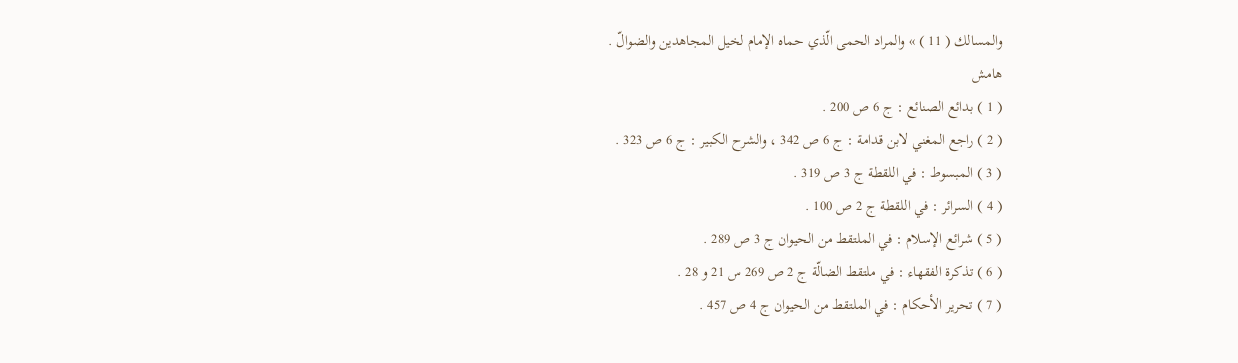والمسالك ( 11 ) » والمراد الحمى الّذي حماه الإمام لخيل المجاهدين والضوالّ .
هامش
( 1 ) بدائع الصنائع : ج 6 ص 200 .
( 2 ) راجع المغني لابن قدامة : ج 6 ص 342 ، والشرح الكبير : ج 6 ص 323 .
( 3 ) المبسوط : في اللقطة ج 3 ص 319 .
( 4 ) السرائر : في اللقطة ج 2 ص 100 .
( 5 ) شرائع الإسلام : في الملتقط من الحيوان ج 3 ص 289 .
( 6 ) تذكرة الفقهاء : في ملتقط الضالّة ج 2 ص 269 س 21 و 28 .
( 7 ) تحرير الأحكام : في الملتقط من الحيوان ج 4 ص 457 .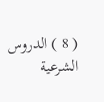( 8 ) الدروس الشرعية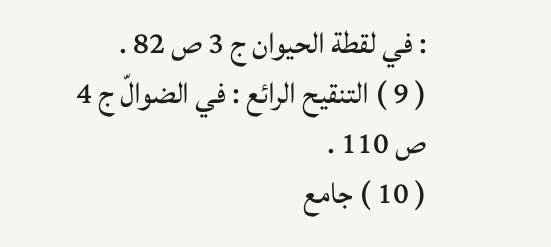: في لقطة الحيوان ج 3 ص 82 .
( 9 ) التنقيح الرائع : في الضوالّ ج 4 ص 110 .
( 10 ) جامع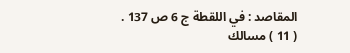المقاصد : في اللقطة ج 6 ص 137 .
( 11 ) مسالك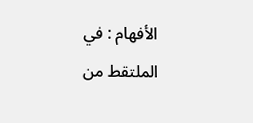الأفهام : في الملتقط من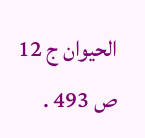الحيوان ج 12 ص 493 .